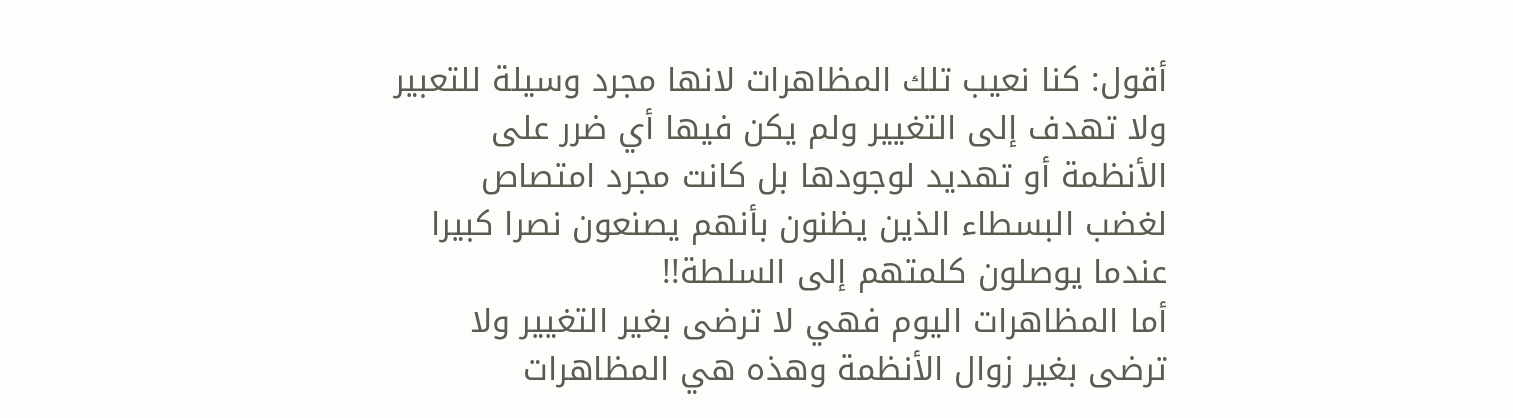أقول: كنا نعيب تلك المظاهرات لانها مجرد وسيلة للتعبير ولا تهدف إلى التغيير ولم يكن فيها أي ضرر على الأنظمة أو تهديد لوجودها بل كانت مجرد امتصاص لغضب البسطاء الذين يظنون بأنهم يصنعون نصرا كبيرا عندما يوصلون كلمتهم إلى السلطة!!
أما المظاهرات اليوم فهي لا ترضى بغير التغيير ولا ترضى بغير زوال الأنظمة وهذه هي المظاهرات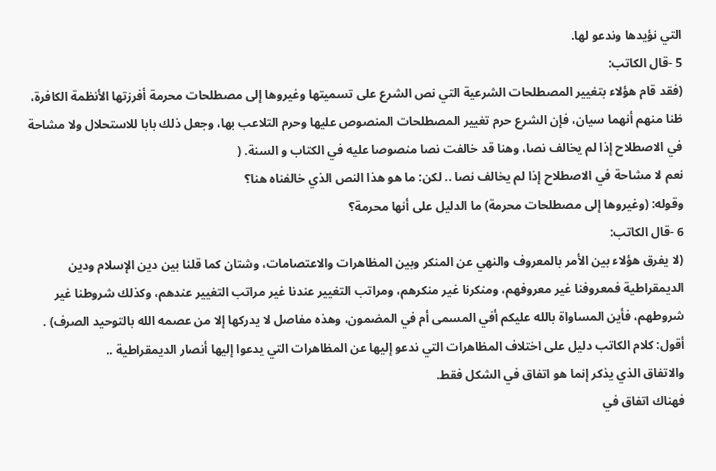التي نؤيدها وندعو لها.
5 -قال الكاتب:
(فقد قام هؤلاء بتغيير المصطلحات الشرعية التي نص الشرع على تسميتها وغيروها إلى مصطلحات محرمة أفرزتها الأنظمة الكافرة، ظنا منهم أنهما سيان، فإن الشرع حرم تغيير المصطلحات المنصوص عليها وحرم التلاعب بها، وجعل ذلك بابا للاستحلال ولا مشاحة في الاصطلاح إذا لم يخالف نصا، وهنا قد خالفت نصا منصوصا عليه في الكتاب و السنة. (
نعم لا مشاحة في الاصطلاح إذا لم يخالف نصا .. لكن: ما هو هذا النص الذي خالفناه هنا؟
وقوله: (وغيروها إلى مصطلحات محرمة) ما الدليل على أنها محرمة؟
6 -قال الكاتب:
(لا يفرق هؤلاء بين الأمر بالمعروف والنهي عن المنكر وبين المظاهرات والاعتصامات، وشتان كما قلنا بين دين الإسلام ودين الديمقراطية فمعروفنا غير معروفهم، ومنكرنا غير منكرهم، ومراتب التغيير عندنا غير مراتب التغيير عندهم، وكذلك شروطنا غير شروطهم، فأين المساواة بالله عليكم أفي المسمى أم في المضمون، وهذه مفاصل لا يدركها إلا من عصمه الله بالتوحيد الصرف) .
أقول: كلام الكاتب دليل على اختلاف المظاهرات التي ندعو إليها عن المظاهرات التي يدعوا إليها أنصار الديمقراطية ..
والاتفاق الذي يذكر إنما هو اتفاق في الشكل فقط.
فهناك اتفاق في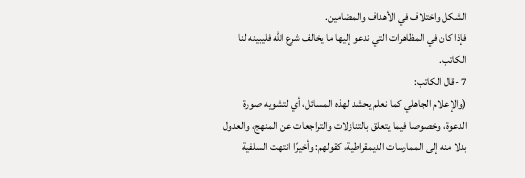الشكل واختلاف في الأهداف والمضامين.
فإذا كان في المظاهرات التي ندعو إليها ما يخالف شرع الله فليبينه لنا الكاتب.
7 -قال الكاتب:
(والإعلام الجاهلي كما نعلم يحشد لهذه المسائل، أي لتشويه صورة الدعوة، وخصوصا فيما يتعلق بالتنازلات والتراجعات عن المنهج، والعدول بدلا منه إلى الممارسات الديمقراطية، كقولهم: وأخيرًا انتهت السلفية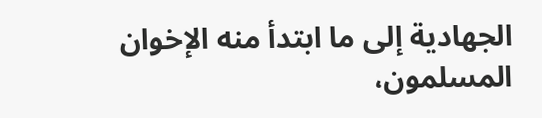الجهادية إلى ما ابتدأ منه الإخوان المسلمون،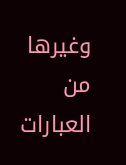وغيرها من العبارات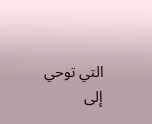التي توحي إلى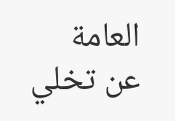العامة عن تخلي